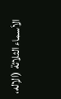الاَسماء الثلاثة (الاِله،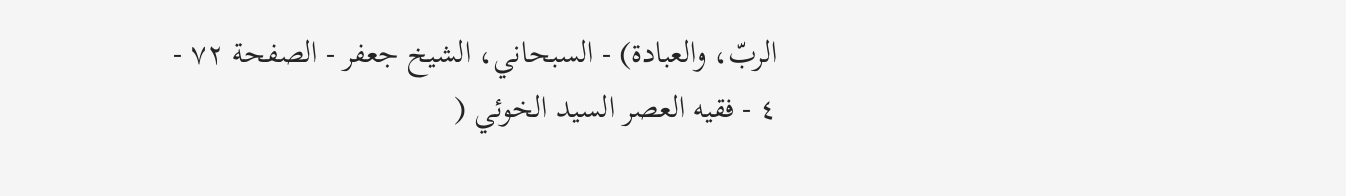الربّ، والعبادة) - السبحاني، الشيخ جعفر - الصفحة ٧٢ - ٤ - فقيه العصر السيد الخوئي (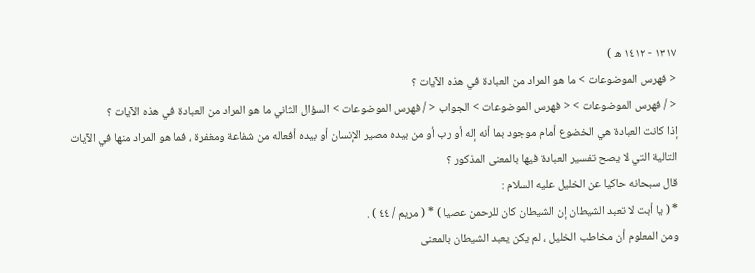١٣١٧ - ١٤١٢ ه )
< فهرس الموضوعات > ما هو المراد من العبادة في هذه الآيات ؟
< / فهرس الموضوعات > < فهرس الموضوعات > الجواب < / فهرس الموضوعات > السؤال الثاني ما هو المراد من العبادة في هذه الآيات ؟
إذا كانت العبادة هي الخضوع أمام موجود بما أنه إله أو رب أو من بيده مصير الإنسان أو بيده أفعاله من شفاعة ومغفرة ، فما هو المراد منها في الآيات التالية التي لا يصح تفسير العبادة فيها بالمعنى المذكور ؟
قال سبحانه حاكيا عن الخليل عليه السلام :
* ( يا أبت لا تعبد الشيطان إن الشيطان كان للرحمن عصيا ) * ( مريم / ٤٤ ) .
ومن المعلوم أن مخاطب الخليل ، لم يكن يعبد الشيطان بالمعنى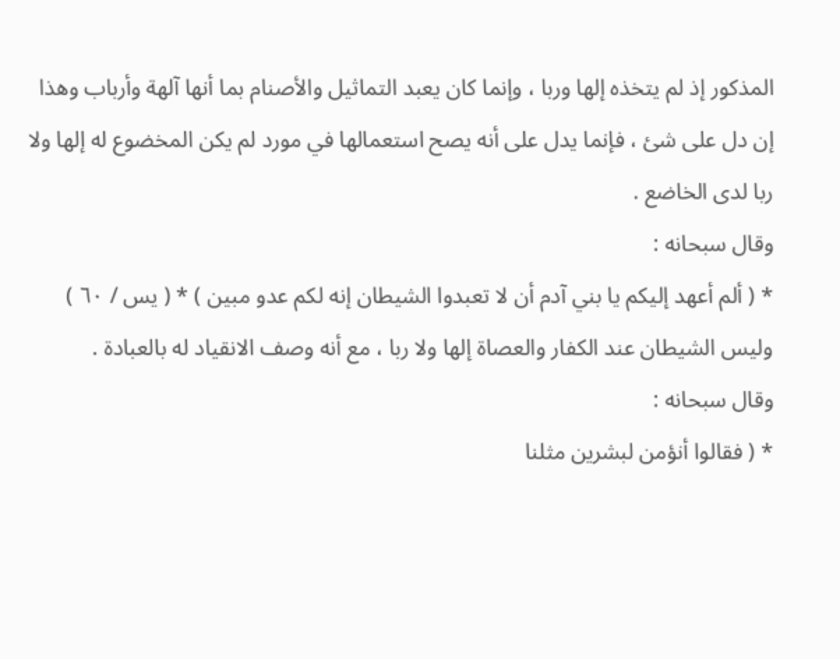المذكور إذ لم يتخذه إلها وربا ، وإنما كان يعبد التماثيل والأصنام بما أنها آلهة وأرباب وهذا إن دل على شئ ، فإنما يدل على أنه يصح استعمالها في مورد لم يكن المخضوع له إلها ولا ربا لدى الخاضع .
وقال سبحانه :
* ( ألم أعهد إليكم يا بني آدم أن لا تعبدوا الشيطان إنه لكم عدو مبين ) * ( يس / ٦٠ ) وليس الشيطان عند الكفار والعصاة إلها ولا ربا ، مع أنه وصف الانقياد له بالعبادة .
وقال سبحانه :
* ( فقالوا أنؤمن لبشرين مثلنا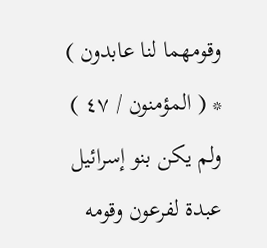وقومهما لنا عابدون ) * ( المؤمنون / ٤٧ ) ولم يكن بنو إسرائيل عبدة لفرعون وقومه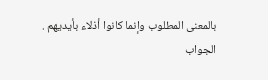بالمعنى المطلوب وإنما كانوا أذلاء بأيديهم .
الجواب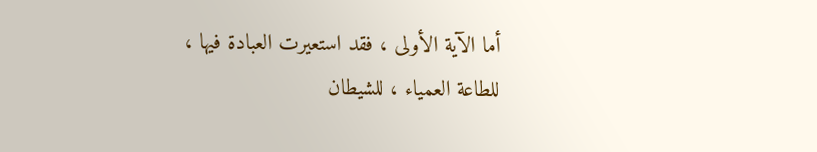أما الآية الأولى ، فقد استعيرت العبادة فيها ، للطاعة العمياء ، للشيطان